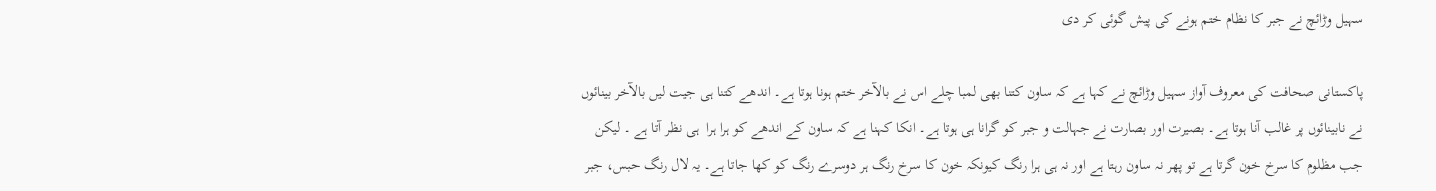سہیل وڑائچ نے جبر کا نظام ختم ہونے کی پیش گوئی کر دی

پاکستانی صحافت کی معروف آواز سہیل وڑائچ نے کہا ہے کہ ساون کتنا بھی لمبا چلے اس نے بالآخر ختم ہونا ہوتا ہے۔ اندھے کتنا ہی جیت لیں بالآخر بینائوں نے نابینائوں پر غالب آنا ہوتا ہے۔ بصیرت اور بصارت نے جہالت و جبر کو گرانا ہی ہوتا ہے۔ انکا کہنا ہے کہ ساون کے اندھے کو ہرا ہرا  ہی نظر آتا ہے ۔ لیکن جب مظلوم کا سرخ خون گرتا ہے تو پھر نہ ساون رہتا ہے اور نہ ہی ہرا رنگ کیونکہ خون کا سرخ رنگ ہر دوسرے رنگ کو کھا جاتا ہے۔ یہ لال رنگ حبس، جبر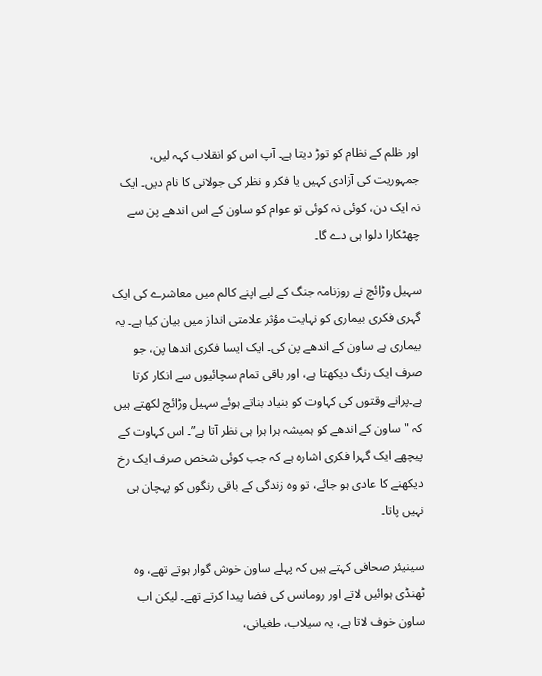اور ظلم کے نظام کو توڑ دیتا ہے۔ آپ اس کو انقلاب کہہ لیں، جمہوریت کی آزادی کہیں یا فکر و نظر کی جولانی کا نام دیں۔ ایک نہ ایک دن، کوئی نہ کوئی تو عوام کو ساون کے اس اندھے پن سے چھٹکارا دلوا ہی دے گا۔

سہیل وڑائچ نے روزنامہ جنگ کے لیے اپنے کالم میں معاشرے کی ایک گہری فکری بیماری کو نہایت مؤثر علامتی انداز میں بیان کیا ہے۔ یہ بیماری ہے ساون کے اندھے پن کی۔ ایک ایسا فکری اندھا پن، جو صرف ایک رنگ دیکھتا ہے، اور باقی تمام سچائیوں سے انکار کرتا ہے۔پرانے وقتوں کی کہاوت کو بنیاد بناتے ہوئے سہیل وڑائچ لکھتے ہیں کہ "ساون کے اندھے کو ہمیشہ ہرا ہرا ہی نظر آتا ہے”۔ اس کہاوت کے پیچھے ایک گہرا فکری اشارہ ہے کہ جب کوئی شخص صرف ایک رخ دیکھنے کا عادی ہو جائے، تو وہ زندگی کے باقی رنگوں کو پہچان ہی نہیں پاتا۔

سینیئر صحافی کہتے ہیں کہ پہلے ساون خوش گوار ہوتے تھے، وہ ٹھنڈی ہوائیں لاتے اور رومانس کی فضا پیدا کرتے تھے۔ لیکن اب ساون خوف لاتا ہے، یہ سیلاب، طغیانی،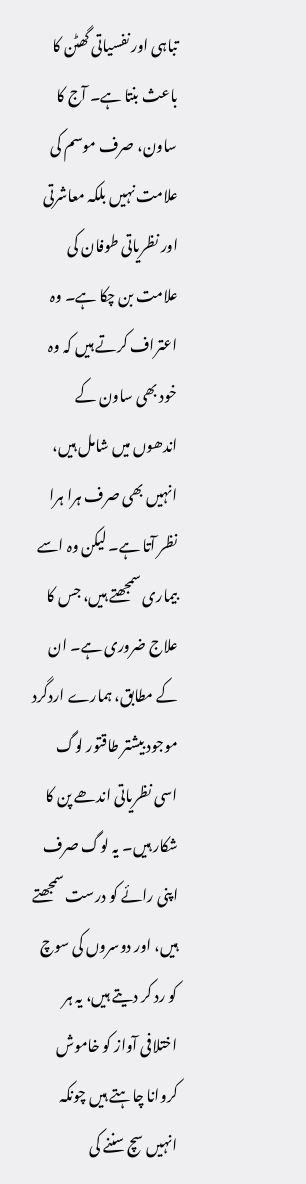تباہی اور نفسیاتی گھٹن کا باعث بنتا ہے۔ آج کا ساون، صرف موسم کی علامت نہیں بلکہ معاشرتی اور نظریاتی طوفان کی علامت بن چکا ہے۔ وہ اعتراف کرتے ہیں کہ وہ خود بھی ساون کے اندھوں میں شامل ہیں، انہیں بھی صرف ہرا ہرا نظر آتا ہے۔ لیکن وہ اسے بیماری سمجھتے ہیں، جس کا علاج ضروری ہے۔ ان کے مطابق، ہمارے اردگرد موجود بیشتر طاقتور لوگ اسی نظریاتی اندھے پن کا شکار ہیں۔ یہ لوگ صرف اپنی رائے کو درست سمجھتے ہیں، اور دوسروں کی سوچ کو رد کر دیتے ہیں، یہ ہر اختلافی آواز کو خاموش کروانا چاہتے ہیں چونکہ انہیں سچ سننے کی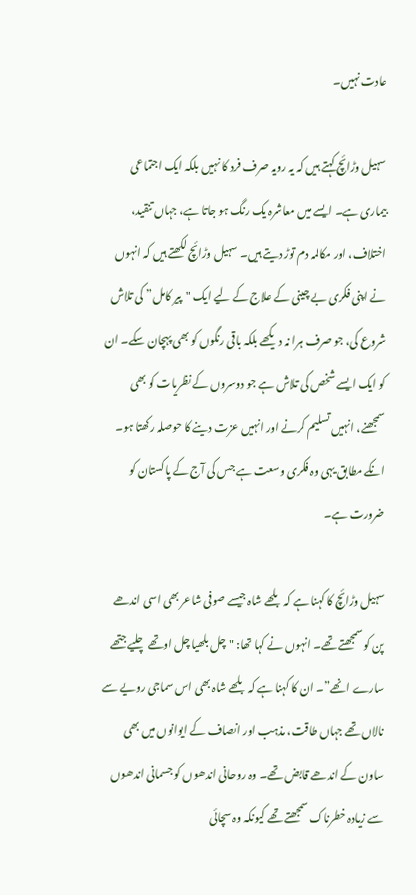عادت نہیں۔

سہیل وڑائچ کہتے ہیں کہ یہ رویہ صرف فرد کا نہیں بلکہ ایک اجتماعی بیماری ہے۔ ایسے میں معاشرہ یک رنگ ہو جاتا ہے، جہاں تنقید، اختلاف، اور مکالمہ دم توڑ دیتے ہیں۔ سہیل وڑائچ لکھتے ہیں کہ انہوں نے اپنی فکری بے چینی کے علاج کے لیے ایک "پیر کامل” کی تلاش شروع کی، جو صرف ہرا نہ دیکھے بلکہ باقی رنگوں کو بھی پہچان سکے۔ ان کو ایک ایسے شخص کی تلاش ہے جو دوسروں کے نظریات کو بھی سمجھنے، انہیں تسلیم کرنے اور انہیں عزت دینے کا حوصلہ رکھتا ہو۔ انکے مطابق یہی وہ فکری وسعت ہے جس کی آج کے پاکستان کو ضرورت ہے۔

سہیل وڑائچ کا کہنا ہے کہ بلھے شاہ جیسے صوفی شاعر بھی اسی اندھے پن کو سمجھتے تھے۔ انہوں نے کہا تھا: "چل بلھیا چل اوتھے چلیے جتھے سارے انھے”۔ ان کا کہنا ہے کہ بلھے شاہ بھی اس سماجی رویے سے نالاں تھے جہاں طاقت، مذہب اور انصاف کے ایوانوں میں بھی ساون کے اندھے قابض تھے۔ وہ روحانی اندھوں کو جسمانی اندھوں سے زیادہ خطرناک سمجھتے تھے کیونکہ وہ سچائی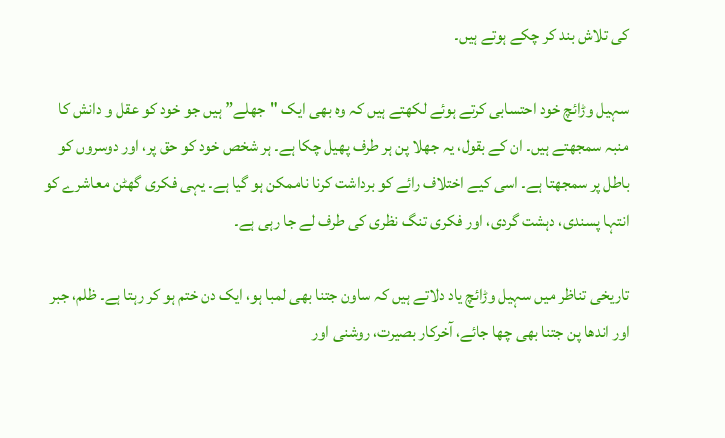کی تلاش بند کر چکے ہوتے ہیں۔

سہیل وڑائچ خود احتسابی کرتے ہوئے لکھتے ہیں کہ وہ بھی ایک "جھلے” ہیں جو خود کو عقل و دانش کا منبہ سمجھتے ہیں۔ ان کے بقول، یہ جھلا پن ہر طرف پھیل چکا ہے۔ ہر شخص خود کو حق پر، اور دوسروں کو باطل پر سمجھتا ہے۔ اسی کیے اختلاف رائے کو برداشت کرنا ناممکن ہو گیا ہے۔ یہی فکری گھٹن معاشرے کو انتہا پسندی، دہشت گردی، اور فکری تنگ نظری کی طرف لے جا رہی ہے۔

تاریخی تناظر میں سہیل وڑائچ یاد دلاتے ہیں کہ ساون جتنا بھی لمبا ہو، ایک دن ختم ہو کر رہتا ہے۔ ظلم، جبر اور اندھا پن جتنا بھی چھا جائے، آخرکار بصیرت، روشنی اور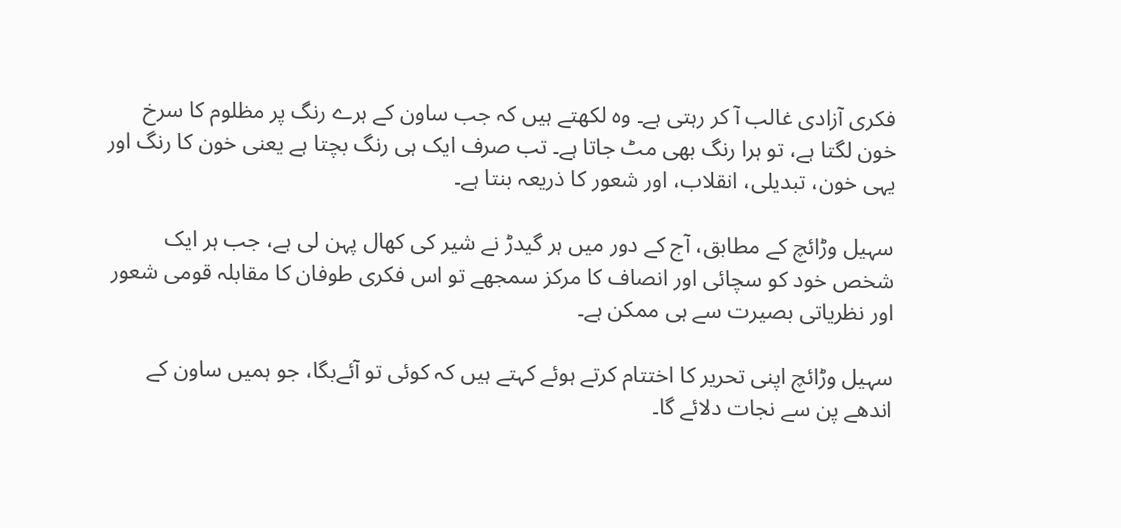فکری آزادی غالب آ کر رہتی ہے۔ وہ لکھتے ہیں کہ جب ساون کے ہرے رنگ پر مظلوم کا سرخ خون لگتا ہے، تو ہرا رنگ بھی مٹ جاتا ہے۔ تب صرف ایک ہی رنگ بچتا ہے یعنی خون کا رنگ اور یہی خون، تبدیلی، انقلاب، اور شعور کا ذریعہ بنتا ہے۔

سہیل وڑائچ کے مطابق، آج کے دور میں ہر گیدڑ نے شیر کی کھال پہن لی ہے، جب ہر ایک شخص خود کو سچائی اور انصاف کا مرکز سمجھے تو اس فکری طوفان کا مقابلہ قومی شعور اور نظریاتی بصیرت سے ہی ممکن ہے۔

سہیل وڑائچ اپنی تحریر کا اختتام کرتے ہوئے کہتے ہیں کہ کوئی تو آئےبگا، جو ہمیں ساون کے اندھے پن سے نجات دلائے گا۔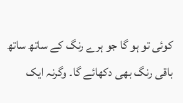کوئی تو ہو گا جو ہرے رنگ کے ساتھ ساتھ باقی رنگ بھی دکھائے گا۔ وگرنہ ایک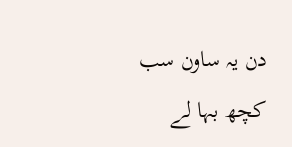دن یہ ساون سب کچھ بہا لے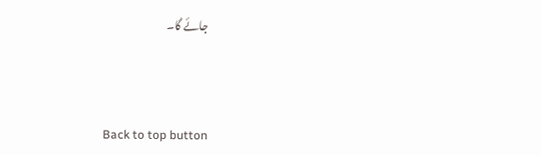جائے گا۔



Back to top button